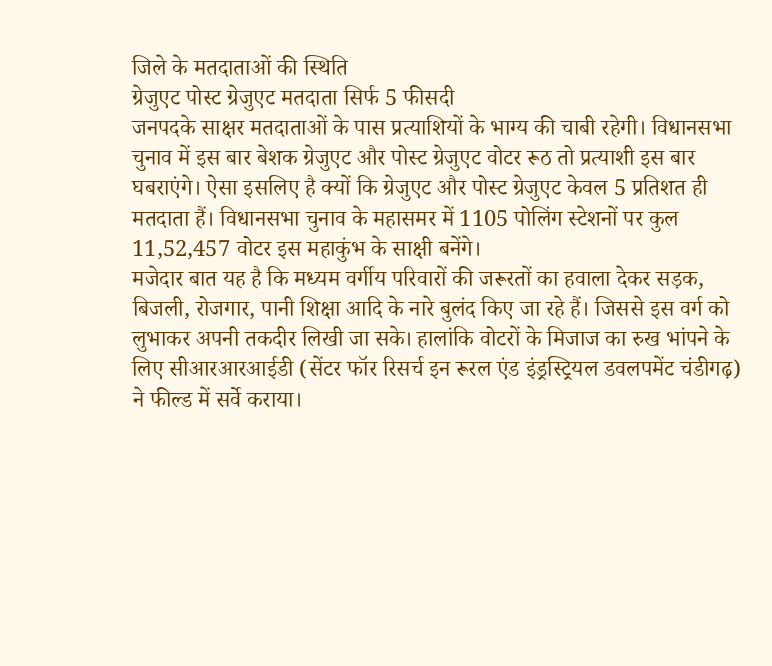जिले के मतदाताओं की स्थिति
ग्रेजुएट पोस्ट ग्रेजुएट मतदाता सिर्फ 5 फीसदी
जनपदके साक्षर मतदाताओं के पास प्रत्याशियों के भाग्य की चाबी रहेगी। विधानसभा चुनाव में इस बार बेशक ग्रेजुएट और पोस्ट ग्रेजुएट वोटर रूठ तो प्रत्याशी इस बार घबराएंगे। ऐसा इसलिए है क्यों कि ग्रेजुएट और पोस्ट ग्रेजुएट केवल 5 प्रतिशत ही मतदाता हैं। विधानसभा चुनाव के महासमर में 1105 पोलिंग स्टेशनों पर कुल 11,52,457 वोटर इस महाकुंभ के साक्षी बनेंगे।
मजेदार बात यह है कि मध्यम वर्गीय परिवारों की जरूरतों का हवाला देकर सड़क, बिजली, रोजगार, पानी शिक्षा आदि के नारे बुलंद किए जा रहे हैं। जिससे इस वर्ग को लुभाकर अपनी तकदीर लिखी जा सके। हालांकि वोटरों के मिजाज का रुख भांपने के लिए सीआरआरआईडी (सेंटर फॉर रिसर्च इन रूरल एंड इंड्रस्ट्रियल डवलपमेंट चंडीगढ़) ने फील्ड में सर्वे कराया।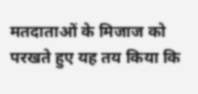मतदाताओं के मिजाज को परखते हुए यह तय किया कि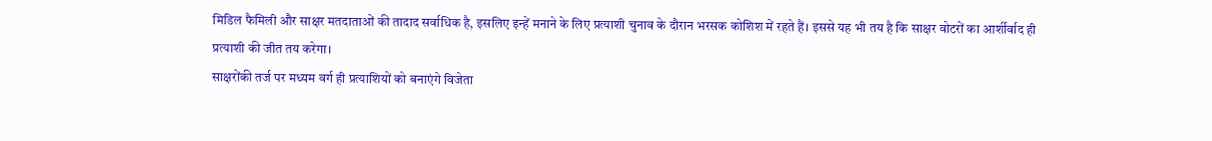मिडिल फैमिली और साक्षर मतदाताओं की तादाद सर्वाधिक है, इसलिए इन्हें मनाने के लिए प्रत्याशी चुनाव के दौरान भरसक कोशिश में रहते हैं। इससे यह भी तय है कि साक्षर वोटरों का आर्शीर्वाद ही प्रत्याशी की जीत तय करेगा।
साक्षरोंकी तर्ज पर मध्यम वर्ग ही प्रत्याशियों को बनाएंगे विजेता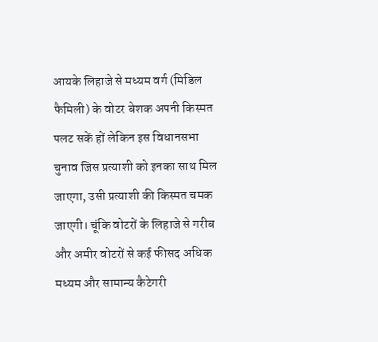आयके लिहाजे से मध्यम वर्ग (मिडिल फैमिली) के वोटर बेशक अपनी किस्मत पलट सकें हों लेकिन इस विधानसभा चुनाव जिस प्रत्याशी को इनका साथ मिल जाएगा, उसी प्रत्याशी की किस्मत चमक जाएगी। चूंकि वोटरों के लिहाजे से गरीब और अमीर वोटरों से कई फीसद अधिक मध्यम और सामान्य कैटेगरी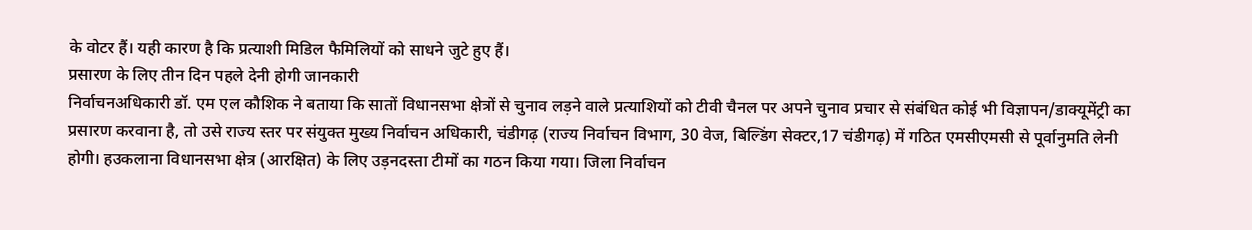के वोटर हैं। यही कारण है कि प्रत्याशी मिडिल फैमिलियों को साधने जुटे हुए हैं।
प्रसारण के लिए तीन दिन पहले देनी होगी जानकारी
निर्वाचनअधिकारी डॉ. एम एल कौशिक ने बताया कि सातों विधानसभा क्षेत्रों से चुनाव लड़ने वाले प्रत्याशियों को टीवी चैनल पर अपने चुनाव प्रचार से संबंधित कोई भी विज्ञापन/डाक्यूमेंट्री का प्रसारण करवाना है, तो उसे राज्य स्तर पर संयुक्त मुख्य निर्वाचन अधिकारी, चंडीगढ़ (राज्य निर्वाचन विभाग, 30 वेज, बिल्डिंग सेक्टर,17 चंडीगढ़) में गठित एमसीएमसी से पूर्वानुमति लेनी होगी। हउकलाना विधानसभा क्षेत्र (आरक्षित) के लिए उड़नदस्ता टीमों का गठन किया गया। जिला निर्वाचन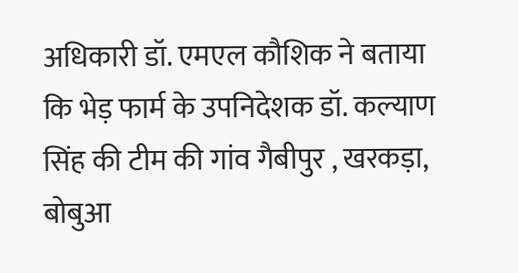अधिकारी डॉ. एमएल कौशिक ने बताया कि भेड़ फार्म के उपनिदेशक डॉ. कल्याण सिंह की टीम की गांव गैबीपुर , खरकड़ा, बोबुआ